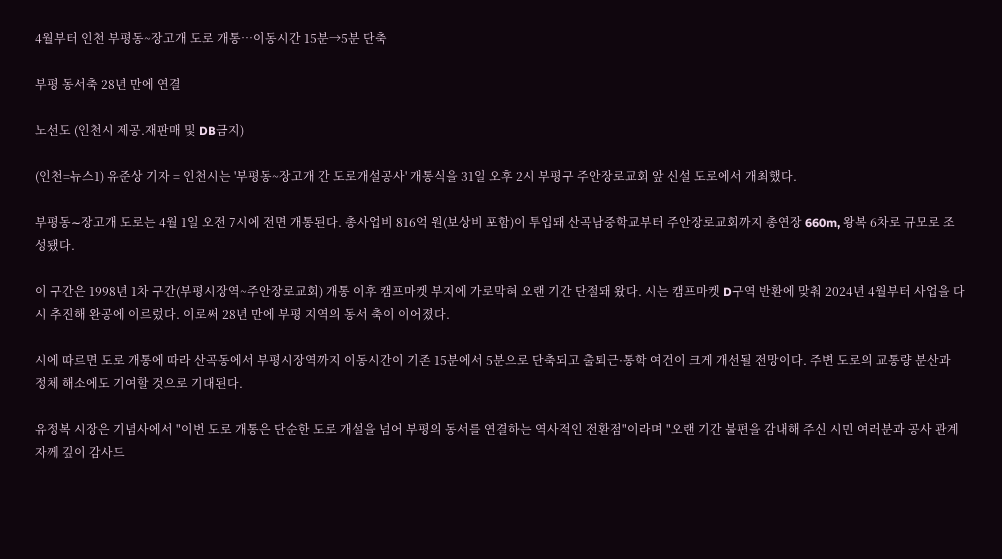4월부터 인천 부평동~장고개 도로 개통…이동시간 15분→5분 단축

부평 동서축 28년 만에 연결

노선도 (인천시 제공.재판매 및 DB금지)

(인천=뉴스1) 유준상 기자 = 인천시는 '부평동~장고개 간 도로개설공사' 개통식을 31일 오후 2시 부평구 주안장로교회 앞 신설 도로에서 개최했다.

부평동∼장고개 도로는 4월 1일 오전 7시에 전면 개통된다. 총사업비 816억 원(보상비 포함)이 투입돼 산곡남중학교부터 주안장로교회까지 총연장 660m, 왕복 6차로 규모로 조성됐다.

이 구간은 1998년 1차 구간(부평시장역~주안장로교회) 개통 이후 캠프마켓 부지에 가로막혀 오랜 기간 단절돼 왔다. 시는 캠프마켓 D구역 반환에 맞춰 2024년 4월부터 사업을 다시 추진해 완공에 이르렀다. 이로써 28년 만에 부평 지역의 동서 축이 이어졌다.

시에 따르면 도로 개통에 따라 산곡동에서 부평시장역까지 이동시간이 기존 15분에서 5분으로 단축되고 출퇴근·통학 여건이 크게 개선될 전망이다. 주변 도로의 교통량 분산과 정체 해소에도 기여할 것으로 기대된다.

유정복 시장은 기념사에서 "이번 도로 개통은 단순한 도로 개설을 넘어 부평의 동서를 연결하는 역사적인 전환점"이라며 "오랜 기간 불편을 감내해 주신 시민 여러분과 공사 관계자께 깊이 감사드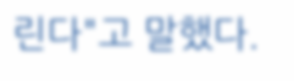린다"고 말했다.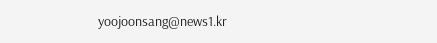yoojoonsang@news1.kr